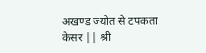अखण्ड ज्योत से टपकता केसर || श्री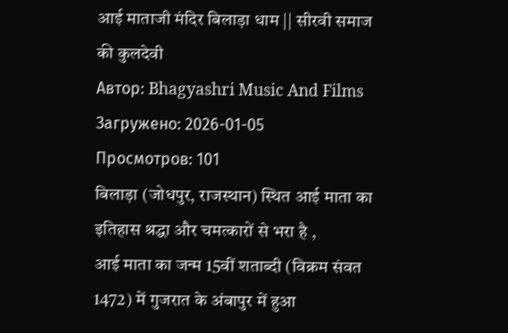आई माताजी मंदिर बिलाड़ा धाम || सीरवी समाज की कुलदेवी
Автор: Bhagyashri Music And Films
Загружено: 2026-01-05
Просмотров: 101
बिलाड़ा (जोधपुर, राजस्थान) स्थित आई माता का इतिहास श्रद्धा और चमत्कारों से भरा है ,
आई माता का जन्म 15वीं शताब्दी (विक्रम संवत 1472) में गुजरात के अंबापुर में हुआ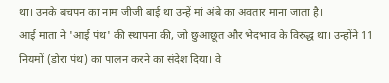था। उनके बचपन का नाम जीजी बाई था उन्हें मां अंबे का अवतार माना जाता है।
आई माता ने 'आई पंथ' की स्थापना की, जो छुआछूत और भेदभाव के विरुद्ध था। उन्होंने 11 नियमों (डोरा पंथ) का पालन करने का संदेश दिया। वे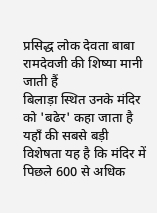प्रसिद्ध लोक देवता बाबा रामदेवजी की शिष्या मानी जाती हैं
बिलाड़ा स्थित उनके मंदिर को 'बढेर' कहा जाता है यहाँ की सबसे बड़ी विशेषता यह है कि मंदिर में पिछले 600 से अधिक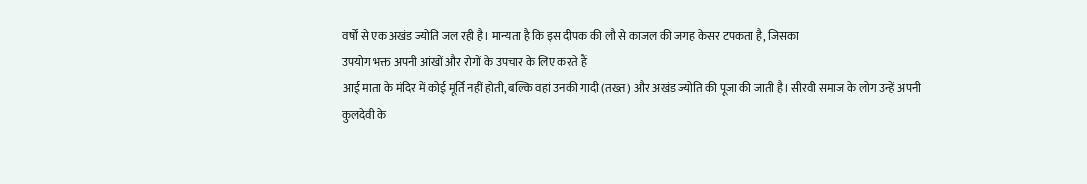वर्षों से एक अखंड ज्योति जल रही है। मान्यता है कि इस दीपक की लौ से काजल की जगह केसर टपकता है, जिसका
उपयोग भक्त अपनी आंखों और रोगों के उपचार के लिए करते हैं
आई माता के मंदिर में कोई मूर्ति नहीं होती, बल्कि वहां उनकी गादी (तख्त) और अखंड ज्योति की पूजा की जाती है। सीरवी समाज के लोग उन्हें अपनी कुलदेवी के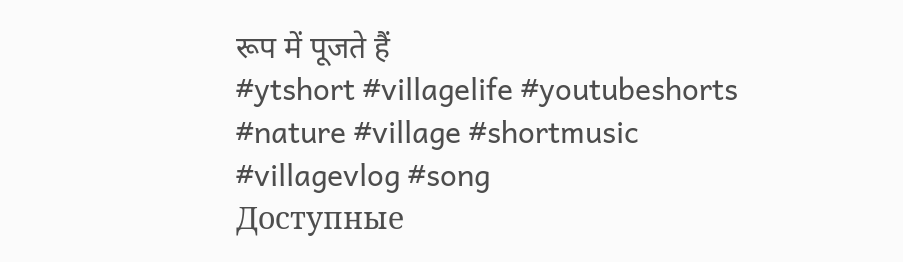रूप में पूजते हैं
#ytshort #villagelife #youtubeshorts #nature #village #shortmusic #villagevlog #song
Доступные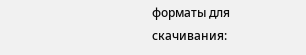форматы для скачивания: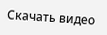Скачать видео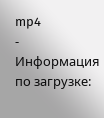mp4
-
Информация по загрузке: